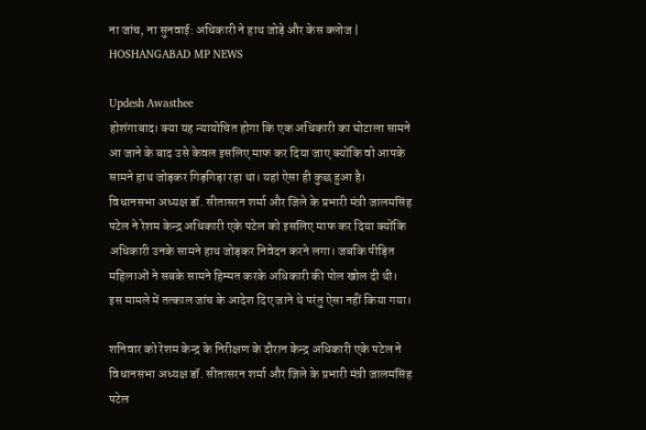ना जांच, ना सुनवाई: अधिकारी ने हाथ जोड़े और केस क्लोज | HOSHANGABAD MP NEWS

Updesh Awasthee
होशंगाबाद। क्या यह न्यायोचित होगा कि एक अधिकारी का घोटाला सामने आ जाने के बाद उसे केवल इसलिए माफ कर दिया जाए क्योंकि वो आपके सामने हाथ जोड़कर गिड़गिड़ा रहा था। यहां ऐसा ही कुछ हुआ है। विधानसभा अध्यक्ष डॉ. सीतासरन शर्मा और जिले के प्रभारी मंत्री जालमसिंह पटेल ने रेशम केन्द्र अधिकारी एके पटेल को इसलिए माफ कर दिया क्योंकि अधिकारी उनके सामने हाथ जोड़कर निवेदन करने लगा। जबकि पीड़ित महिलाओं ने सबके सामने हिम्मत करके अधिकारी की पोल खोल दी थी। इस मामले में तत्काल जांच के आदेश दिए जाने थे परंतु ऐसा नहीं किया गया।

शनिवार को रेशम केन्द्र के निरीक्षण के दौरान केन्द्र अधिकारी एके पटेल ने विधानसभा अध्यक्ष डॉ. सीतासरन शर्मा और जिले के प्रभारी मंत्री जालमसिंह पटेल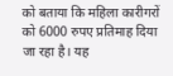को बताया कि महिला कारीगरों को 6000 रुपए प्रतिमाह दिया जा रहा है। यह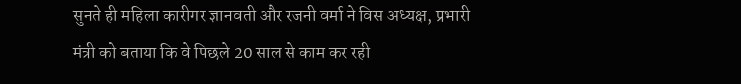सुनते ही महिला कारीगर ज्ञानवती और रजनी वर्मा ने विस अध्यक्ष, प्रभारी मंत्री को बताया कि वे पिछले 20 साल से काम कर रही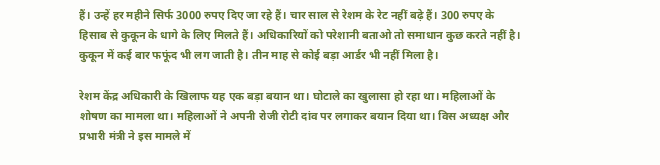हैं। उन्हें हर महीने सिर्फ 3000 रुपए दिए जा रहे हैं। चार साल से रेशम के रेट नहीं बढ़े हैं। 300 रुपए के हिसाब से कुकून के धागे के लिए मिलते हैं। अधिकारियों को परेशानी बताओ तो समाधान कुछ करते नहीं है। कुकून में कई बार फफूंद भी लग जाती है। तीन माह से कोई बड़ा आर्डर भी नहीं मिला है।

रेशम केंद्र अधिकारी के खिलाफ यह एक बड़ा बयान था। घोटाले का खुलासा हो रहा था। महिलाओं के शोषण का मामला था। महिलाओं ने अपनी रोजी रोटी दांव पर लगाकर बयान दिया था। विस अध्यक्ष और प्रभारी मंत्री ने इस मामले में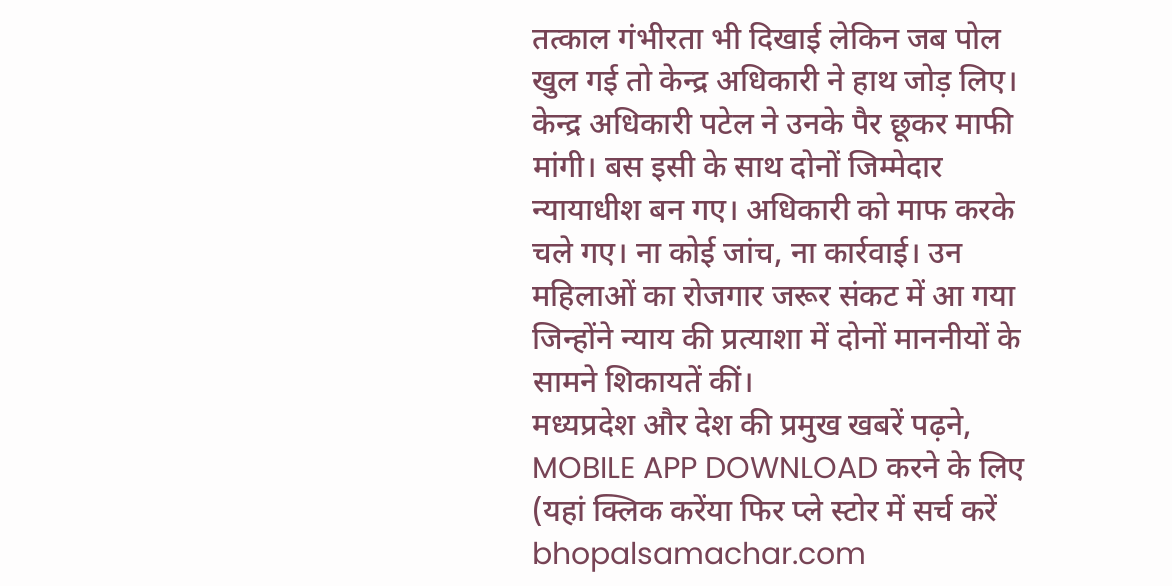तत्काल गंभीरता भी दिखाई लेकिन जब पोल खुल गई तो केन्द्र अधिकारी ने हाथ जोड़ लिए। केन्द्र अधिकारी पटेल ने उनके पैर छूकर माफी मांगी। बस इसी के साथ दोनों जिम्मेदार न्यायाधीश बन गए। अधिकारी को माफ करके चले गए। ना कोई जांच, ना कार्रवाई। उन महिलाओं का रोजगार जरूर संकट में आ गया जिन्होंने न्याय की प्रत्याशा में दोनों माननीयों के सामने शिकायतें कीं।
मध्यप्रदेश और देश की प्रमुख खबरें पढ़ने, MOBILE APP DOWNLOAD करने के लिए (यहां क्लिक करेंया फिर प्ले स्टोर में सर्च करें bhopalsamachar.com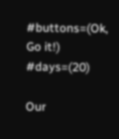#buttons=(Ok, Go it!) #days=(20)

Our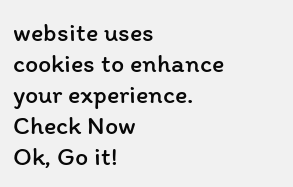website uses cookies to enhance your experience. Check Now
Ok, Go it!